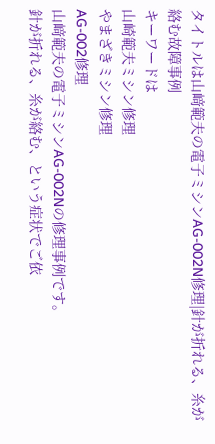タイトルは山﨑範夫の電子ミシンAG-002N修理|針が折れる、糸が絡む故障事例
キーワードは
山崎範夫ミシン修理
やまざきミシン修理
AG-002修理
山﨑範夫の電子ミシンAG-002Nの修理事例です。
針が折れる、糸が絡む、という症状でご依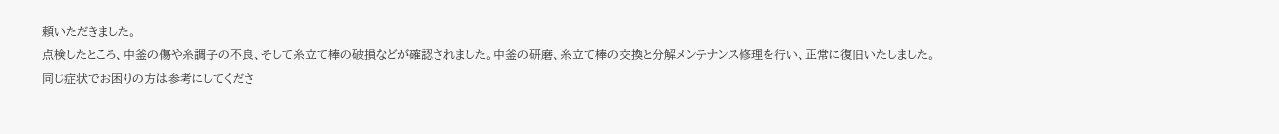頼いただきました。
点検したところ、中釜の傷や糸調子の不良、そして糸立て棒の破損などが確認されました。中釜の研磨、糸立て棒の交換と分解メンテナンス修理を行い、正常に復旧いたしました。
同じ症状でお困りの方は参考にしてくださ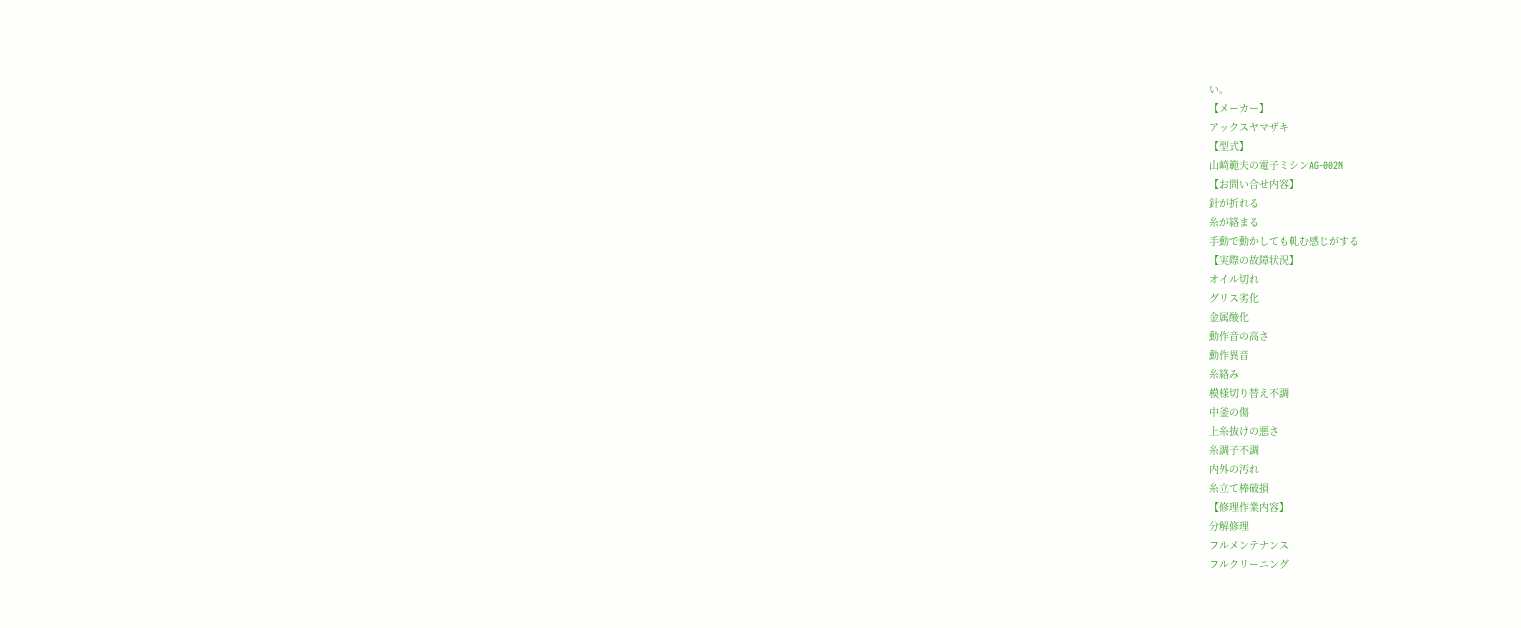い。
【メーカー】
アックスヤマザキ
【型式】
山﨑範夫の電子ミシンAG-002N
【お問い合せ内容】
針が折れる
糸が絡まる
手動で動かしても軋む感じがする
【実際の故障状況】
オイル切れ
グリス劣化
金属酸化
動作音の高さ
動作異音
糸絡み
模様切り替え不調
中釜の傷
上糸抜けの悪さ
糸調子不調
内外の汚れ
糸立て棒破損
【修理作業内容】
分解修理
フルメンテナンス
フルクリーニング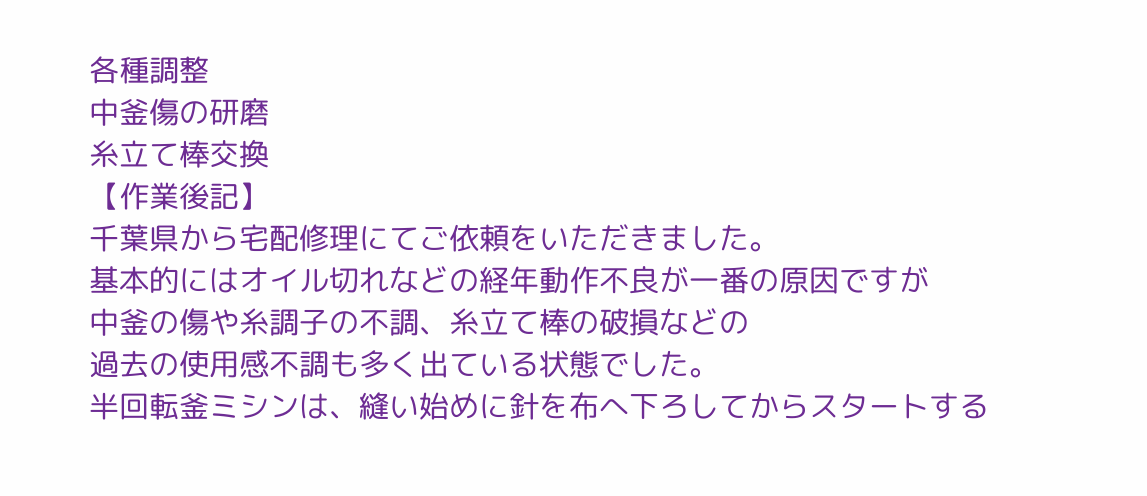各種調整
中釜傷の研磨
糸立て棒交換
【作業後記】
千葉県から宅配修理にてご依頼をいただきました。
基本的にはオイル切れなどの経年動作不良が一番の原因ですが
中釜の傷や糸調子の不調、糸立て棒の破損などの
過去の使用感不調も多く出ている状態でした。
半回転釜ミシンは、縫い始めに針を布へ下ろしてからスタートする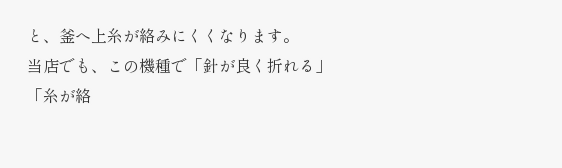と、釜へ上糸が絡みにくくなります。
当店でも、この機種で「針が良く折れる」「糸が絡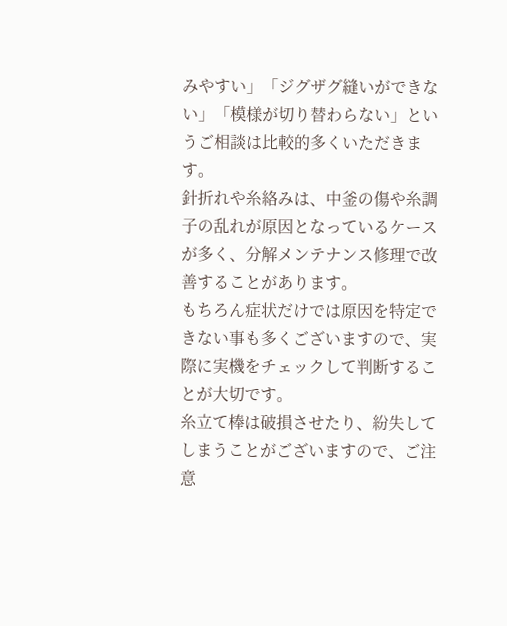みやすい」「ジグザグ縫いができない」「模様が切り替わらない」というご相談は比較的多くいただきます。
針折れや糸絡みは、中釜の傷や糸調子の乱れが原因となっているケースが多く、分解メンテナンス修理で改善することがあります。
もちろん症状だけでは原因を特定できない事も多くございますので、実際に実機をチェックして判断することが大切です。
糸立て棒は破損させたり、紛失してしまうことがございますので、ご注意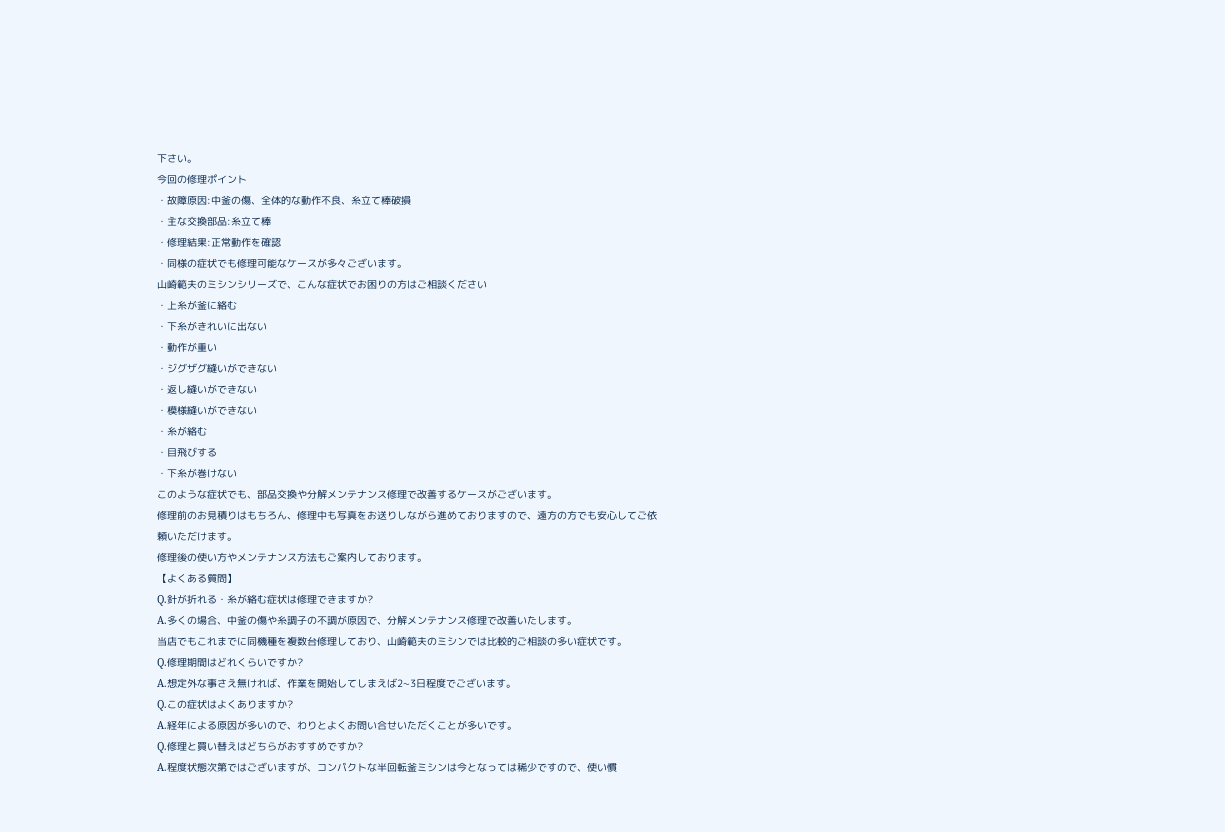下さい。
今回の修理ポイント
・故障原因:中釜の傷、全体的な動作不良、糸立て棒破損
・主な交換部品:糸立て棒
・修理結果:正常動作を確認
・同様の症状でも修理可能なケースが多々ございます。
山崎範夫のミシンシリーズで、こんな症状でお困りの方はご相談ください
・上糸が釜に絡む
・下糸がきれいに出ない
・動作が重い
・ジグザグ縫いができない
・返し縫いができない
・模様縫いができない
・糸が絡む
・目飛びする
・下糸が巻けない
このような症状でも、部品交換や分解メンテナンス修理で改善するケースがございます。
修理前のお見積りはもちろん、修理中も写真をお送りしながら進めておりますので、遠方の方でも安心してご依頼いただけます。
修理後の使い方やメンテナンス方法もご案内しております。
【よくある質問】
Q.針が折れる・糸が絡む症状は修理できますか?
A.多くの場合、中釜の傷や糸調子の不調が原因で、分解メンテナンス修理で改善いたします。
当店でもこれまでに同機種を複数台修理しており、山崎範夫のミシンでは比較的ご相談の多い症状です。
Q.修理期間はどれくらいですか?
A.想定外な事さえ無ければ、作業を開始してしまえば2~3日程度でございます。
Q.この症状はよくありますか?
A.経年による原因が多いので、わりとよくお問い合せいただくことが多いです。
Q.修理と買い替えはどちらがおすすめですか?
A.程度状態次第ではございますが、コンパクトな半回転釜ミシンは今となっては稀少ですので、使い慣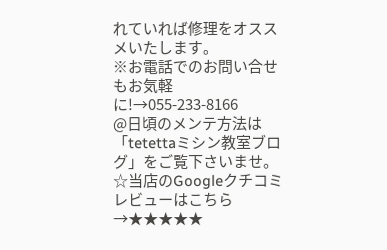れていれば修理をオススメいたします。
※お電話でのお問い合せもお気軽に!→055-233-8166
@日頃のメンテ方法は「tetettaミシン教室ブログ」をご覧下さいませ。
☆当店のGoogleクチコミレビューはこちら→★★★★★